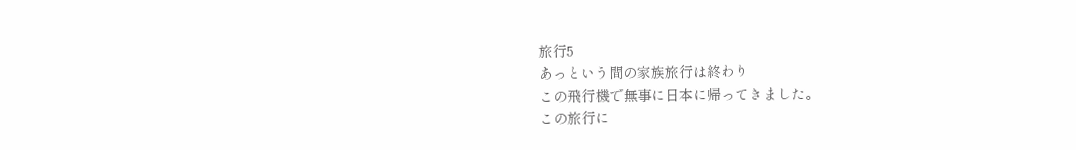旅行5
あっという間の家族旅行は終わり
この飛行機で無事に日本に帰ってきました。
この旅行に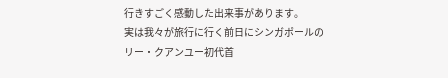行きすごく感動した出来事があります。
実は我々が旅行に行く前日にシンガポールの
リー・クアンユー初代首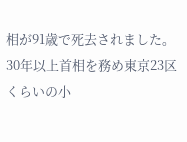相が91歳で死去されました。
30年以上首相を務め東京23区くらいの小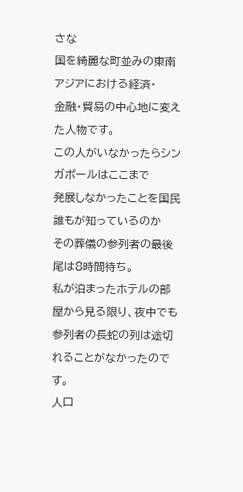さな
国を綺麗な町並みの東南アジアにおける経済・
金融・貿易の中心地に変えた人物です。
この人がいなかったらシンガポールはここまで
発展しなかったことを国民誰もが知っているのか
その葬儀の参列者の最後尾は8時間待ち。
私が泊まったホテルの部屋から見る限り、夜中でも
参列者の長蛇の列は途切れることがなかったのです。
人口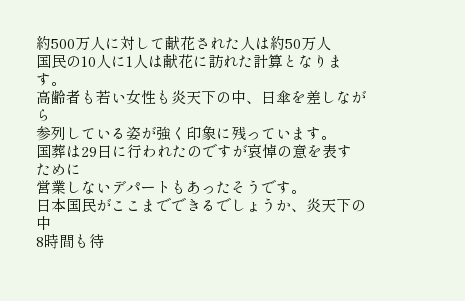約500万人に対して献花された人は約50万人
国民の10人に1人は献花に訪れた計算となります。
高齢者も若い女性も炎天下の中、日傘を差しながら
参列している姿が強く印象に残っています。
国葬は29日に行われたのですが哀悼の意を表すために
営業しないデパートもあったそうです。
日本国民がここまでできるでしょうか、炎天下の中
8時間も待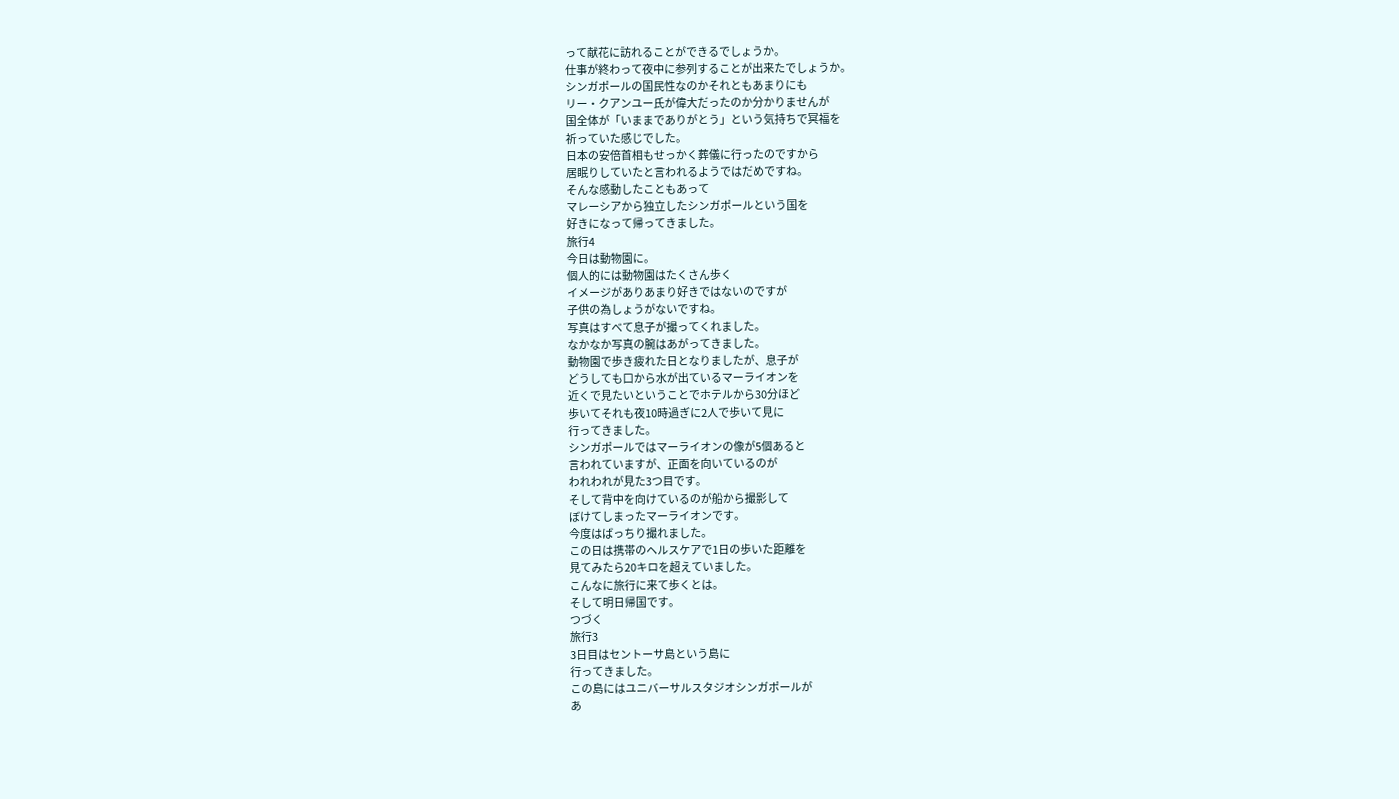って献花に訪れることができるでしょうか。
仕事が終わって夜中に参列することが出来たでしょうか。
シンガポールの国民性なのかそれともあまりにも
リー・クアンユー氏が偉大だったのか分かりませんが
国全体が「いままでありがとう」という気持ちで冥福を
祈っていた感じでした。
日本の安倍首相もせっかく葬儀に行ったのですから
居眠りしていたと言われるようではだめですね。
そんな感動したこともあって
マレーシアから独立したシンガポールという国を
好きになって帰ってきました。
旅行4
今日は動物園に。
個人的には動物園はたくさん歩く
イメージがありあまり好きではないのですが
子供の為しょうがないですね。
写真はすべて息子が撮ってくれました。
なかなか写真の腕はあがってきました。
動物園で歩き疲れた日となりましたが、息子が
どうしても口から水が出ているマーライオンを
近くで見たいということでホテルから30分ほど
歩いてそれも夜10時過ぎに2人で歩いて見に
行ってきました。
シンガポールではマーライオンの像が5個あると
言われていますが、正面を向いているのが
われわれが見た3つ目です。
そして背中を向けているのが船から撮影して
ぼけてしまったマーライオンです。
今度はばっちり撮れました。
この日は携帯のヘルスケアで1日の歩いた距離を
見てみたら20キロを超えていました。
こんなに旅行に来て歩くとは。
そして明日帰国です。
つづく
旅行3
3日目はセントーサ島という島に
行ってきました。
この島にはユニバーサルスタジオシンガポールが
あ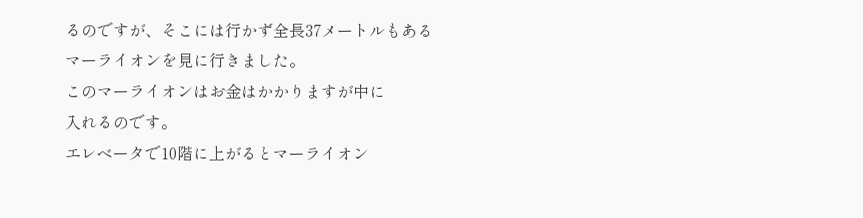るのですが、そこには行かず全長37メートルもある
マーライオンを見に行きました。
このマーライオンはお金はかかりますが中に
入れるのです。
エレベータで10階に上がるとマーライオン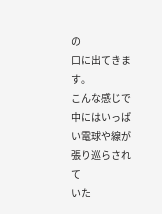の
口に出てきます。
こんな感じで中にはいっぱい電球や線が張り巡らされて
いた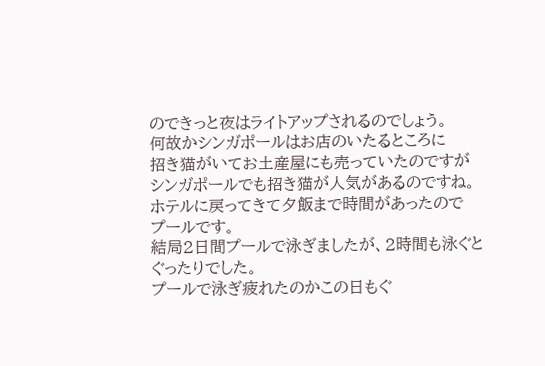のできっと夜はライトアップされるのでしょう。
何故かシンガポールはお店のいたるところに
招き猫がいてお土産屋にも売っていたのですが
シンガポールでも招き猫が人気があるのですね。
ホテルに戻ってきて夕飯まで時間があったので
プールです。
結局2日間プールで泳ぎましたが、2時間も泳ぐと
ぐったりでした。
プールで泳ぎ疲れたのかこの日もぐ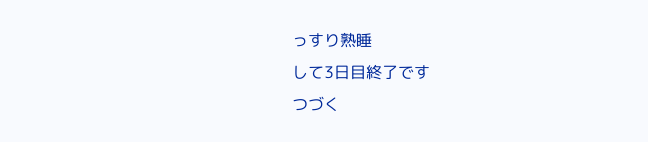っすり熟睡
して3日目終了です
つづく